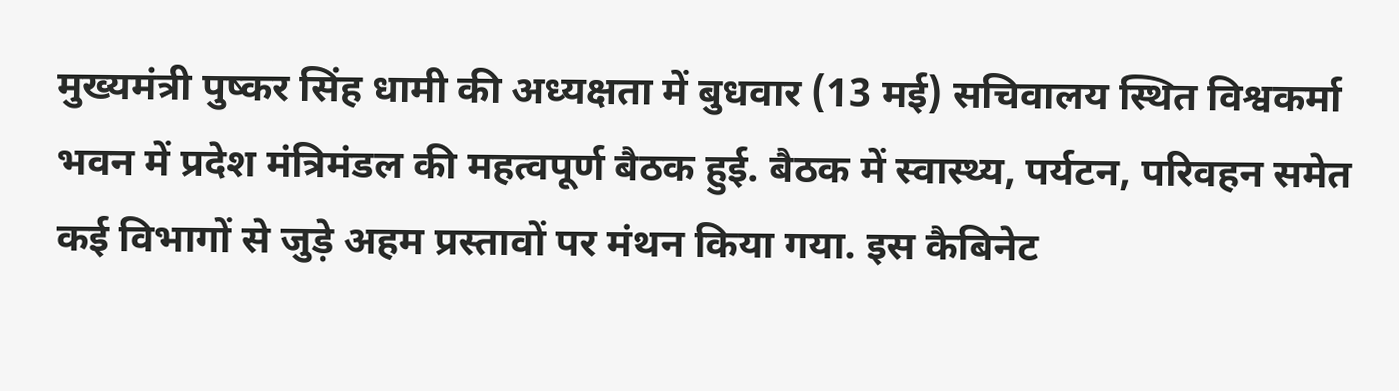मुख्यमंत्री पुष्कर सिंह धामी की अध्यक्षता में बुधवार (13 मई) सचिवालय स्थित विश्वकर्मा भवन में प्रदेश मंत्रिमंडल की महत्वपूर्ण बैठक हुई. बैठक में स्वास्थ्य, पर्यटन, परिवहन समेत कई विभागों से जुड़े अहम प्रस्तावों पर मंथन किया गया. इस कैबिनेट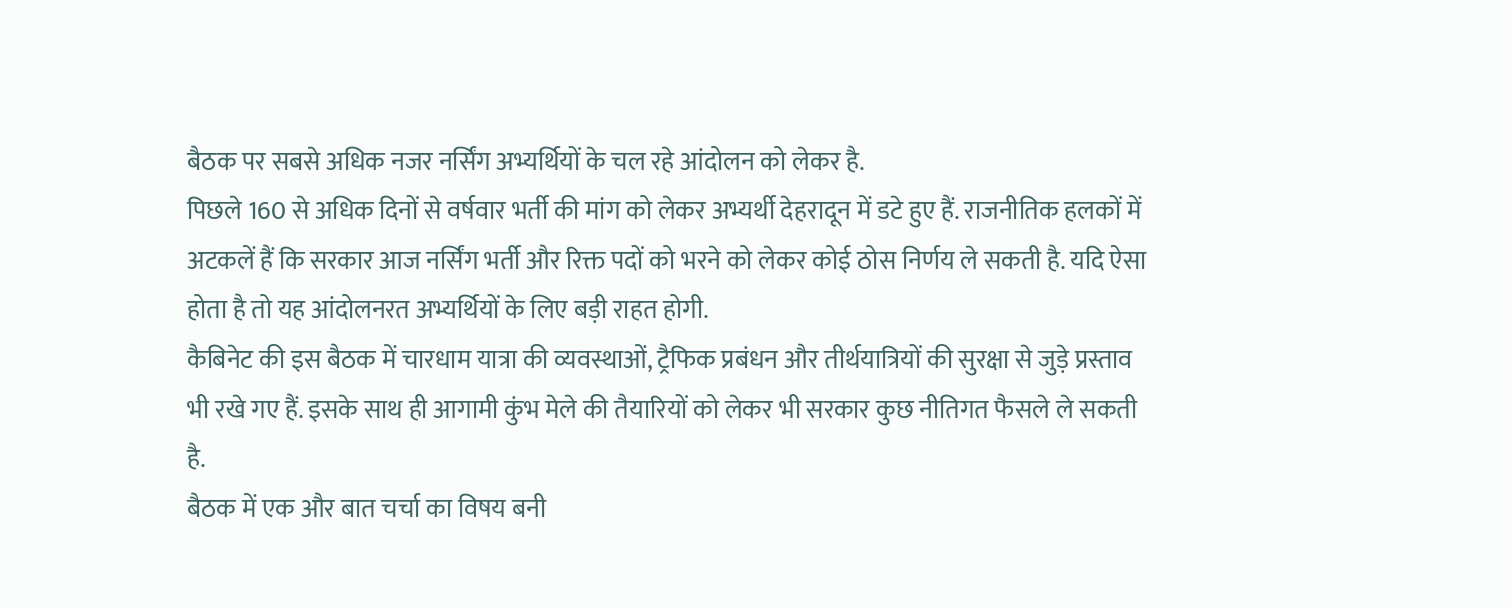बैठक पर सबसे अधिक नजर नर्सिंग अभ्यर्थियों के चल रहे आंदोलन को लेकर है.
पिछले 160 से अधिक दिनों से वर्षवार भर्ती की मांग को लेकर अभ्यर्थी देहरादून में डटे हुए हैं. राजनीतिक हलकों में अटकलें हैं कि सरकार आज नर्सिंग भर्ती और रिक्त पदों को भरने को लेकर कोई ठोस निर्णय ले सकती है. यदि ऐसा होता है तो यह आंदोलनरत अभ्यर्थियों के लिए बड़ी राहत होगी.
कैबिनेट की इस बैठक में चारधाम यात्रा की व्यवस्थाओं, ट्रैफिक प्रबंधन और तीर्थयात्रियों की सुरक्षा से जुड़े प्रस्ताव भी रखे गए हैं. इसके साथ ही आगामी कुंभ मेले की तैयारियों को लेकर भी सरकार कुछ नीतिगत फैसले ले सकती है.
बैठक में एक और बात चर्चा का विषय बनी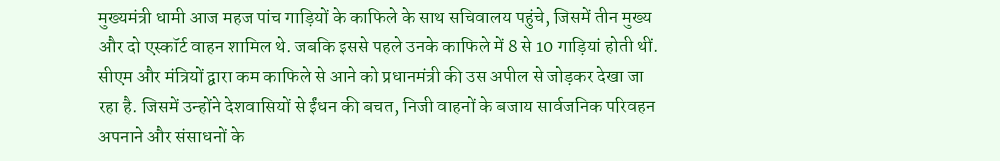मुख्यमंत्री धामी आज महज पांच गाड़ियों के काफिले के साथ सचिवालय पहुंचे, जिसमें तीन मुख्य और दो एस्कॉर्ट वाहन शामिल थे. जबकि इससे पहले उनके काफिले में 8 से 10 गाड़ियां होती थीं.
सीएम और मंत्रियों द्वारा कम काफिले से आने को प्रधानमंत्री की उस अपील से जोड़कर देखा जा रहा है. जिसमें उन्होंने देशवासियों से ईंधन की बचत, निजी वाहनों के बजाय सार्वजनिक परिवहन अपनाने और संसाधनों के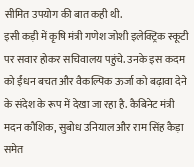सीमित उपयोग की बात कही थी.
इसी कड़ी में कृषि मंत्री गणेश जोशी इलेक्ट्रिक स्कूटी पर सवार होकर सचिवालय पहुंचे. उनके इस कदम को ईंधन बचत और वैकल्पिक ऊर्जा को बढ़ावा देने के संदेश के रूप में देखा जा रहा है. कैबिनेट मंत्री मदन कौशिक, सुबोध उनियाल और राम सिंह कैड़ा समेत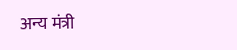अन्य मंत्री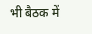भी बैठक में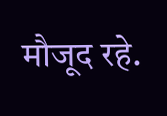मौजूद रहे.